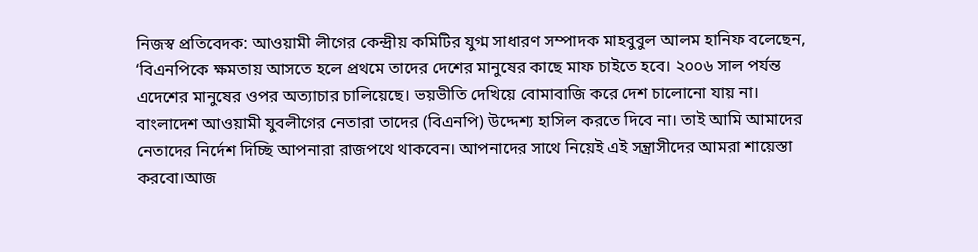নিজস্ব প্রতিবেদক: আওয়ামী লীগের কেন্দ্রীয় কমিটির যুগ্ম সাধারণ সম্পাদক মাহবুবুল আলম হানিফ বলেছেন, ‘বিএনপিকে ক্ষমতায় আসতে হলে প্রথমে তাদের দেশের মানুষের কাছে মাফ চাইতে হবে। ২০০৬ সাল পর্যন্ত এদেশের মানুষের ওপর অত্যাচার চালিয়েছে। ভয়ভীতি দেখিয়ে বোমাবাজি করে দেশ চালোনো যায় না। বাংলাদেশ আওয়ামী যুবলীগের নেতারা তাদের (বিএনপি) উদ্দেশ্য হাসিল করতে দিবে না। তাই আমি আমাদের নেতাদের নির্দেশ দিচ্ছি আপনারা রাজপথে থাকবেন। আপনাদের সাথে নিয়েই এই সন্ত্রাসীদের আমরা শায়েস্তা করবো।আজ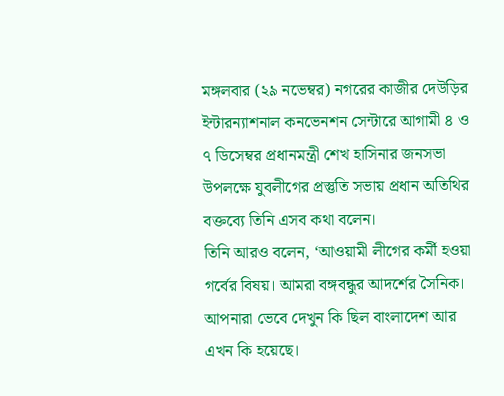মঙ্গলবার (২৯ নভেম্বর) নগরের কাজীর দেউড়ির ইন্টারন্যাশনাল কনভেনশন সেন্টারে আগামী ৪ ও ৭ ডিসেম্বর প্রধানমন্ত্রী শেখ হাসিনার জনসভা উপলক্ষে যুবলীগের প্রস্তুতি সভায় প্রধান অতিথির বক্তব্যে তিনি এসব কথা বলেন।
তিনি আরও বলেন, ‘আওয়ামী লীগের কর্মী হওয়া গর্বের বিষয়। আমরা বঙ্গবন্ধুর আদর্শের সৈনিক। আপনারা ভেবে দেখুন কি ছিল বাংলাদেশ আর এখন কি হয়েছে।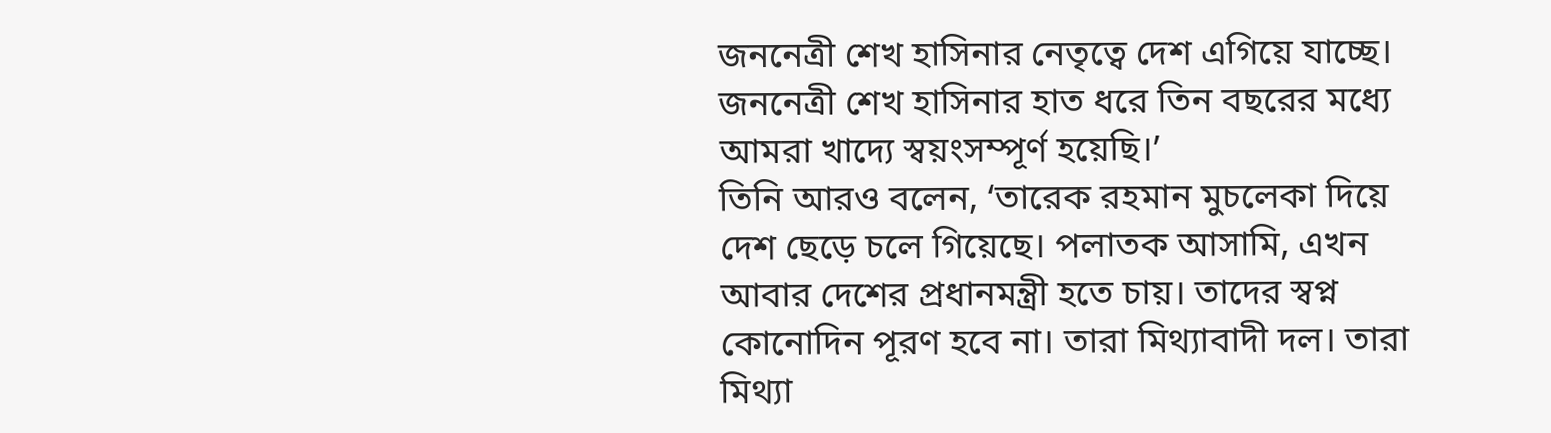জননেত্রী শেখ হাসিনার নেতৃত্বে দেশ এগিয়ে যাচ্ছে। জননেত্রী শেখ হাসিনার হাত ধরে তিন বছরের মধ্যে আমরা খাদ্যে স্বয়ংসম্পূর্ণ হয়েছি।’
তিনি আরও বলেন, ‘তারেক রহমান মুচলেকা দিয়ে দেশ ছেড়ে চলে গিয়েছে। পলাতক আসামি, এখন আবার দেশের প্রধানমন্ত্রী হতে চায়। তাদের স্বপ্ন কোনোদিন পূরণ হবে না। তারা মিথ্যাবাদী দল। তারা মিথ্যা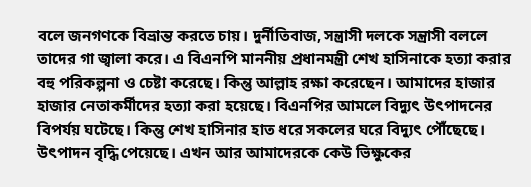বলে জনগণকে বিভ্রান্ত করতে চায়। দুর্নীতিবাজ, সন্ত্রাসী দলকে সন্ত্রাসী বললে তাদের গা জ্বালা করে। এ বিএনপি মাননীয় প্রধানমন্ত্রী শেখ হাসিনাকে হত্যা করার বহু পরিকল্পনা ও চেষ্টা করেছে। কিন্তু আল্লাহ রক্ষা করেছেন। আমাদের হাজার হাজার নেতাকর্মীদের হত্যা করা হয়েছে। বিএনপির আমলে বিদ্যুৎ উৎপাদনের বিপর্যয় ঘটেছে। কিন্তু শেখ হাসিনার হাত ধরে সকলের ঘরে বিদ্যুৎ পৌঁছেছে। উৎপাদন বৃদ্ধি পেয়েছে। এখন আর আমাদেরকে কেউ ভিক্ষুকের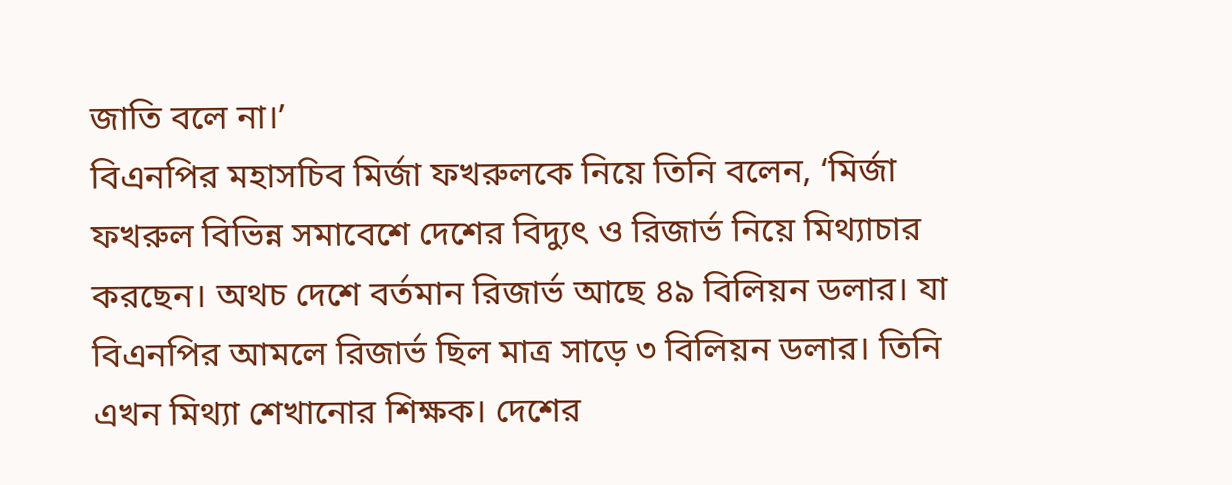জাতি বলে না।’
বিএনপির মহাসচিব মির্জা ফখরুলকে নিয়ে তিনি বলেন, ‘মির্জা ফখরুল বিভিন্ন সমাবেশে দেশের বিদ্যুৎ ও রিজার্ভ নিয়ে মিথ্যাচার করছেন। অথচ দেশে বর্তমান রিজার্ভ আছে ৪৯ বিলিয়ন ডলার। যা বিএনপির আমলে রিজার্ভ ছিল মাত্র সাড়ে ৩ বিলিয়ন ডলার। তিনি এখন মিথ্যা শেখানোর শিক্ষক। দেশের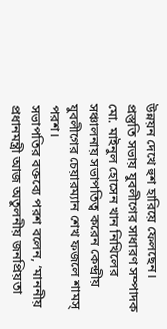উন্নয়ন দেখে হুশ হারিয়ে ফেলছেন।
প্রস্তুতি সভায় যুবলীগের সাধারণ সম্পাদক মো. মাইনুল হোসেন খান নিখিলের সঞ্চালনায় সভাপতিত্ব করেন কেন্দ্রীয় যুবলীগের চেয়ারম্যান শেখ ফজলে শামস্ পরশ।
সভাপতির বক্তব্যে পরশ বলেন, ‘মাননীয় প্রধানমন্ত্রী আজ অতুলনীয় জনপ্রিয়তা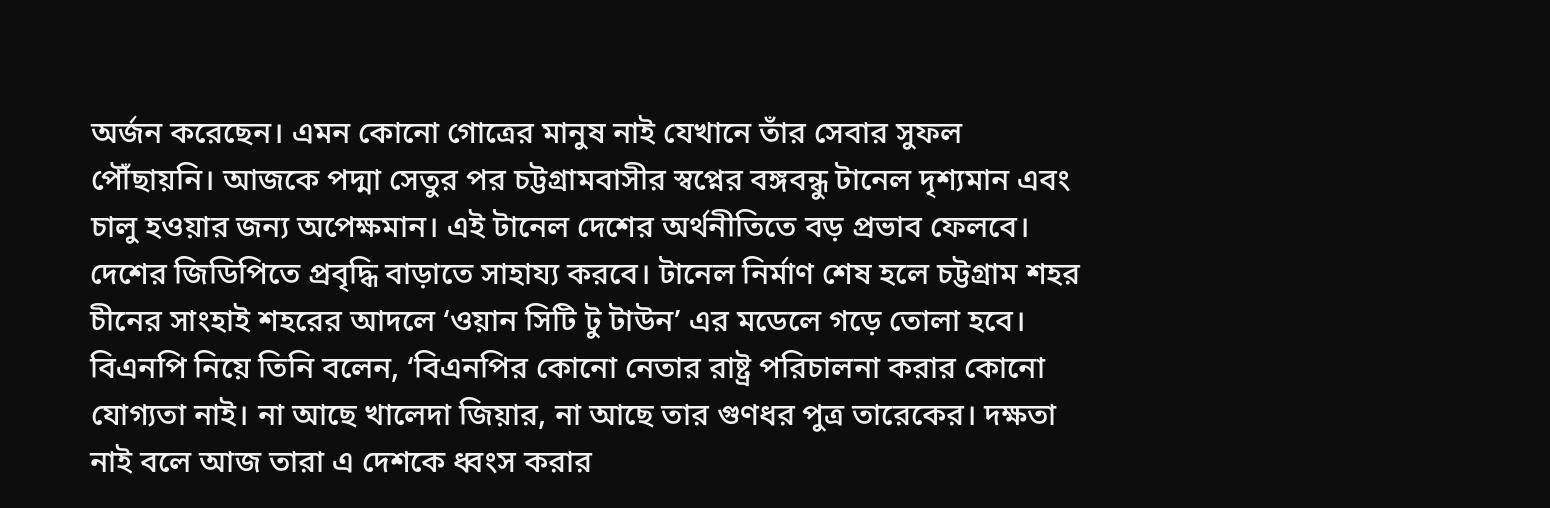অর্জন করেছেন। এমন কোনো গোত্রের মানুষ নাই যেখানে তাঁর সেবার সুফল পৌঁছায়নি। আজকে পদ্মা সেতুর পর চট্টগ্রামবাসীর স্বপ্নের বঙ্গবন্ধু টানেল দৃশ্যমান এবং চালু হওয়ার জন্য অপেক্ষমান। এই টানেল দেশের অর্থনীতিতে বড় প্রভাব ফেলবে। দেশের জিডিপিতে প্রবৃদ্ধি বাড়াতে সাহায্য করবে। টানেল নির্মাণ শেষ হলে চট্টগ্রাম শহর চীনের সাংহাই শহরের আদলে ‘ওয়ান সিটি টু টাউন’ এর মডেলে গড়ে তোলা হবে।
বিএনপি নিয়ে তিনি বলেন, ‘বিএনপির কোনো নেতার রাষ্ট্র পরিচালনা করার কোনো যোগ্যতা নাই। না আছে খালেদা জিয়ার, না আছে তার গুণধর পুত্র তারেকের। দক্ষতা নাই বলে আজ তারা এ দেশকে ধ্বংস করার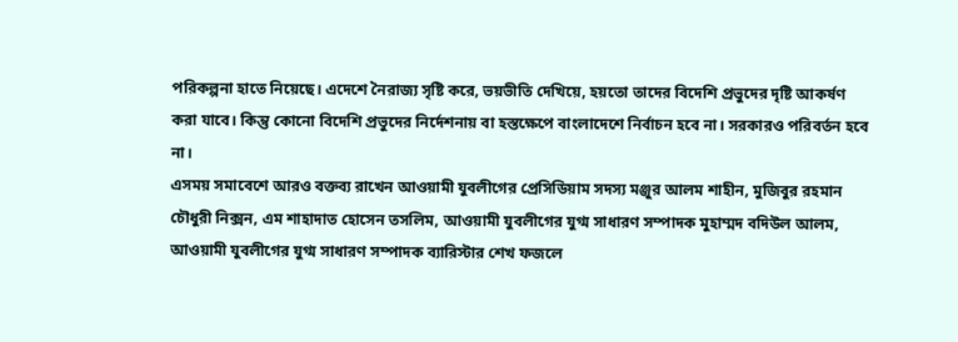পরিকল্পনা হাতে নিয়েছে। এদেশে নৈরাজ্য সৃষ্টি করে, ভয়ভীতি দেখিয়ে, হয়তো তাদের বিদেশি প্রভুদের দৃষ্টি আকর্ষণ করা যাবে। কিন্তু কোনো বিদেশি প্রভুদের নির্দেশনায় বা হস্তক্ষেপে বাংলাদেশে নির্বাচন হবে না। সরকারও পরিবর্তন হবে না।
এসময় সমাবেশে আরও বক্তব্য রাখেন আওয়ামী যুবলীগের প্রেসিডিয়াম সদস্য মঞ্জুর আলম শাহীন, মুজিবুর রহমান চৌধুরী নিক্সন, এম শাহাদাত হোসেন তসলিম, আওয়ামী যুবলীগের যুগ্ম সাধারণ সম্পাদক মুহাম্মদ বদিউল আলম, আওয়ামী যুবলীগের যুগ্ম সাধারণ সম্পাদক ব্যারিস্টার শেখ ফজলে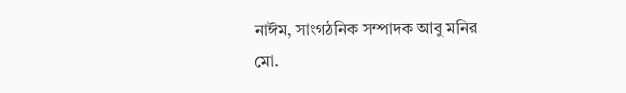নাঈম, সাংগঠনিক সম্পাদক আবু মনির মো.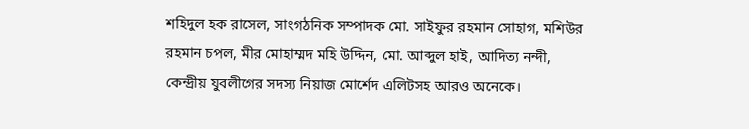শহিদুল হক রাসেল, সাংগঠনিক সম্পাদক মো. সাইফুর রহমান সোহাগ, মশিউর রহমান চপল, মীর মোহাম্মদ মহি উদ্দিন, মো. আব্দুল হাই, আদিত্য নন্দী, কেন্দ্রীয় যুবলীগের সদস্য নিয়াজ মোর্শেদ এলিটসহ আরও অনেকে।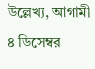উল্লেখ্য, আগামী ৪ ডিসেম্বর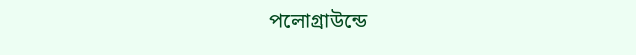পলোগ্রাউন্ডে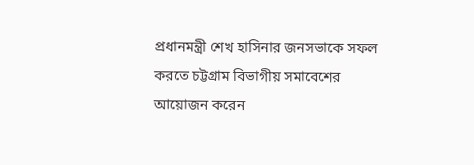প্রধানমন্ত্রী শেখ হাসিনার জনসভাকে সফল করতে চট্টগ্রাম বিভাগীয় সমাবেশের আয়োজন করেন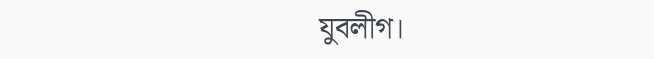যুবলীগ।